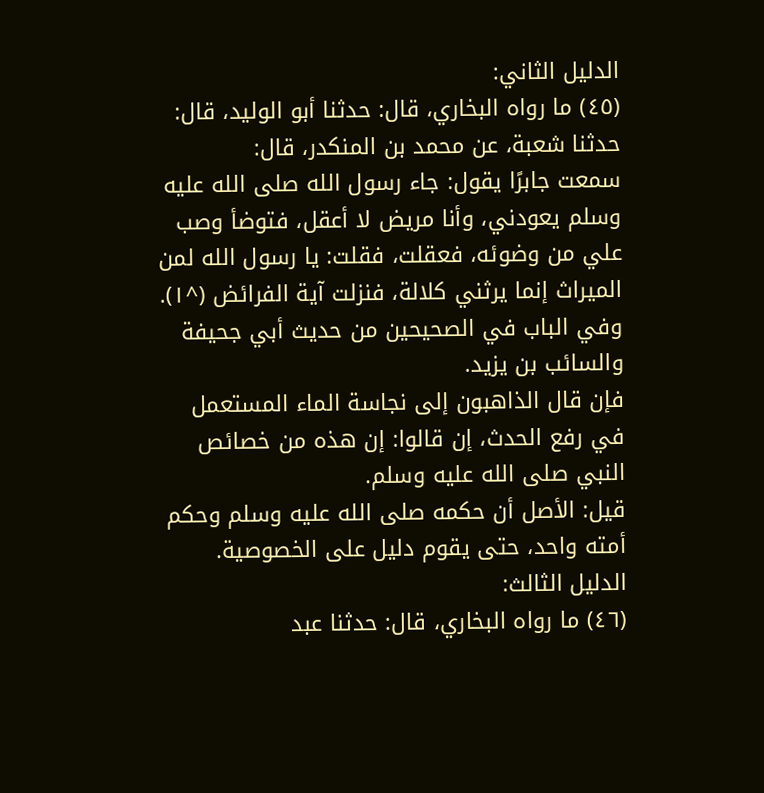الدليل الثاني:
(٤٥) ما رواه البخاري، قال: حدثنا أبو الوليد، قال: حدثنا شعبة، عن محمد بن المنكدر، قال:
سمعت جابرًا يقول: جاء رسول الله صلى الله عليه وسلم يعودني، وأنا مريض لا أعقل، فتوضأ وصب علي من وضوئه، فعقلت، فقلت: يا رسول الله لمن الميراث إنما يرثني كلالة، فنزلت آية الفرائض (^١).
وفي الباب في الصحيحين من حديث أبي جحيفة والسائب بن يزيد.
فإن قال الذاهبون إلى نجاسة الماء المستعمل في رفع الحدث، إن قالوا: إن هذه من خصائص النبي صلى الله عليه وسلم.
قيل: الأصل أن حكمه صلى الله عليه وسلم وحكم أمته واحد، حتى يقوم دليل على الخصوصية.
الدليل الثالث:
(٤٦) ما رواه البخاري، قال: حدثنا عبد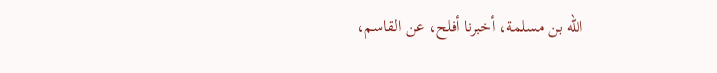الله بن مسلمة، أخبرنا أفلح، عن القاسم،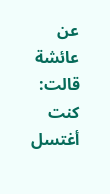عن عائشة قالت: كنت أغتسل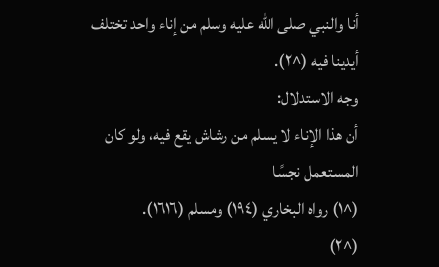أنا والنبي صلى الله عليه وسلم من إناء واحد تختلف أيدينا فيه (^٢).
وجه الاستدلال:
أن هذا الإناء لا يسلم من رشاش يقع فيه، ولو كان المستعمل نجسًا
(^١) رواه البخاري (١٩٤) ومسلم (١٦١٦).
(^٢)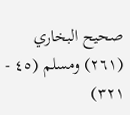صحيح البخاري (٢٦١) ومسلم (٤٥ - ٣٢١)